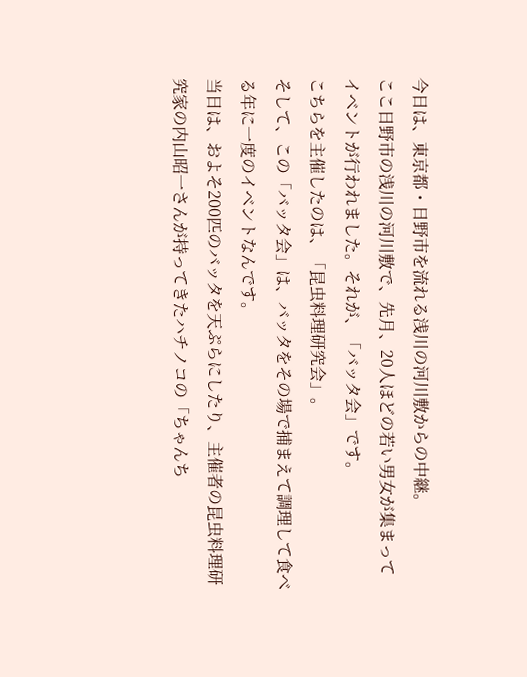今日は、東京都・日野市を流れる浅川の河川敷からの中継。
ここ日野市の浅川の河川敷で、先月、20人ほどの若い男女が集まってイベントが行われました。それが、「バッタ会」です。
こちらを主催したのは、「昆虫料理研究会」。
そして、この「バッタ会」は、バッタをその場で捕まえて調理して食べる年に一度のイベントなんです。
当日は、およそ200匹のバッタを天ぷらにしたり、主催者の昆虫料理研究家の内山昭一さんが持ってきたハチノコの「ちゃんち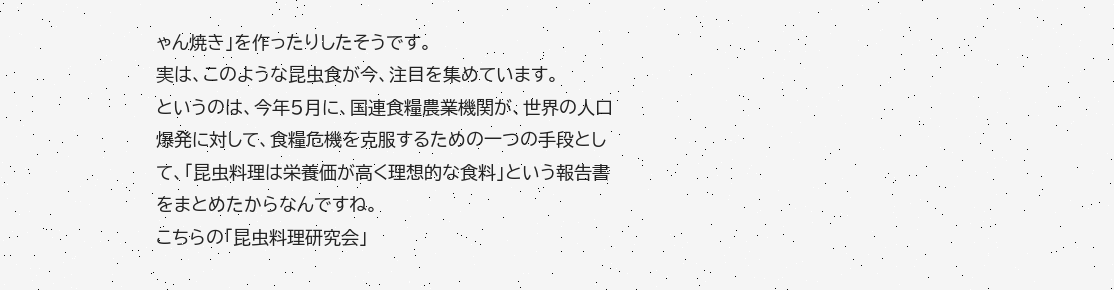ゃん焼き」を作ったりしたそうです。
実は、このような昆虫食が今、注目を集めています。
というのは、今年5月に、国連食糧農業機関が、世界の人口爆発に対して、食糧危機を克服するための一つの手段として、「昆虫料理は栄養価が高く理想的な食料」という報告書をまとめたからなんですね。
こちらの「昆虫料理研究会」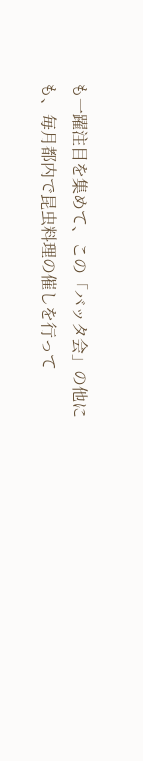も一躍注目を集めて、この「バッタ会」の他にも、毎月都内で昆虫料理の催しを行って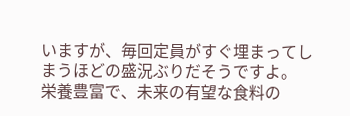いますが、毎回定員がすぐ埋まってしまうほどの盛況ぶりだそうですよ。
栄養豊富で、未来の有望な食料の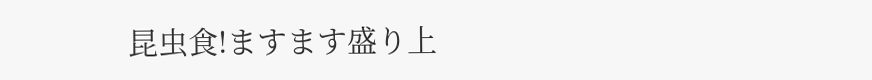昆虫食!ますます盛り上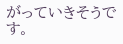がっていきそうです。